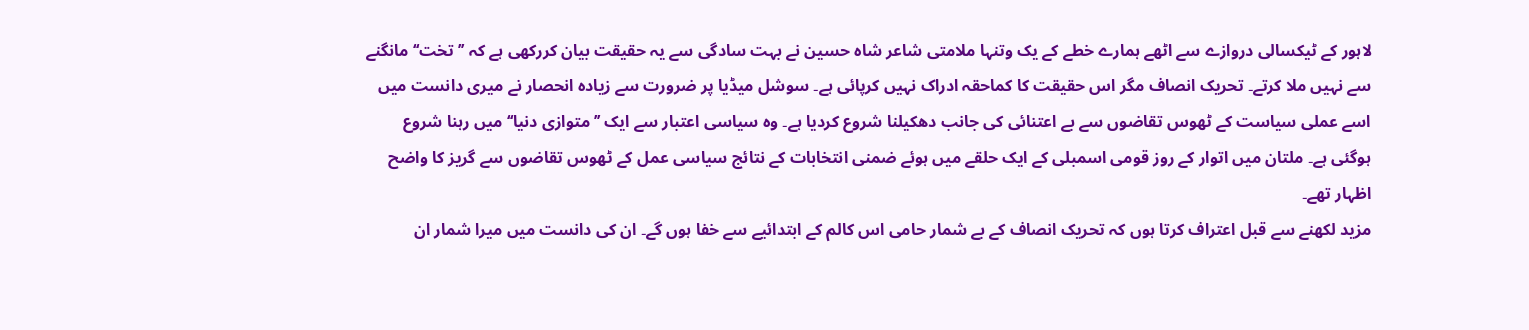لاہور کے ٹیکسالی دروازے سے اٹھے ہمارے خطے کے یک وتنہا ملامتی شاعر شاہ حسین نے بہت سادگی سے یہ حقیقت بیان کررکھی ہے کہ ’’تخت‘‘ مانگنے سے نہیں ملا کرتے۔ تحریک انصاف مگر اس حقیقت کا کماحقہ ادراک نہیں کرپائی ہے۔ سوشل میڈیا پر ضرورت سے زیادہ انحصار نے میری دانست میں اسے عملی سیاست کے ٹھوس تقاضوں سے بے اعتنائی کی جانب دھکیلنا شروع کردیا ہے۔ وہ سیاسی اعتبار سے ایک ’’متوازی دنیا‘‘ میں رہنا شروع ہوگئی ہے۔ ملتان میں اتوار کے روز قومی اسمبلی کے ایک حلقے میں ہوئے ضمنی انتخابات کے نتائج سیاسی عمل کے ٹھوس تقاضوں سے گریز کا واضح اظہار تھے۔
مزید لکھنے سے قبل اعتراف کرتا ہوں کہ تحریک انصاف کے بے شمار حامی اس کالم کے ابتدائیے سے خفا ہوں گے۔ ان کی دانست میں میرا شمار ان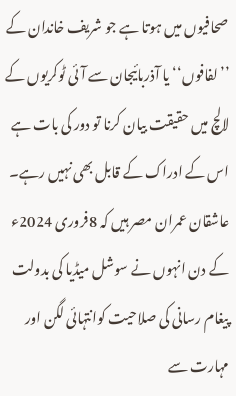صحافیوں میں ہوتا ہے جو شریف خاندان کے ’’لفافوں‘‘ یا آذربائیجان سے آئی ٹوکریوں کے لالچ میں حقیقت بیان کرنا تو دور کی بات ہے اس کے ادراک کے قابل بھی نہیں رہے۔ عاشقان عمران مصر ہیں کہ 8فروری 2024ء کے دن انہوں نے سوشل میڈیا کی بدولت پیغام رسانی کی صلاحیت کوانتہائی لگن اور مہارت سے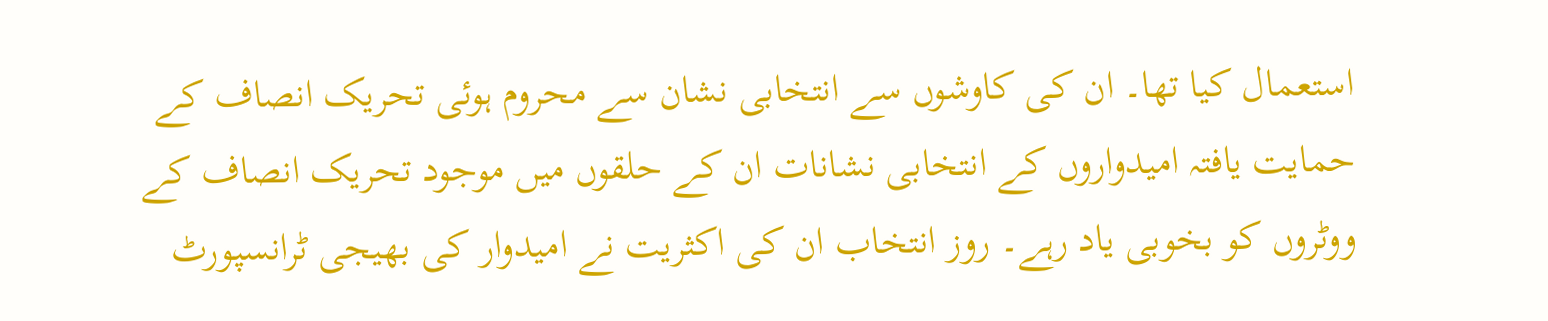استعمال کیا تھا۔ ان کی کاوشوں سے انتخابی نشان سے محروم ہوئی تحریک انصاف کے حمایت یافتہ امیدواروں کے انتخابی نشانات ان کے حلقوں میں موجود تحریک انصاف کے ووٹروں کو بخوبی یاد رہے۔ روز انتخاب ان کی اکثریت نے امیدوار کی بھیجی ٹرانسپورٹ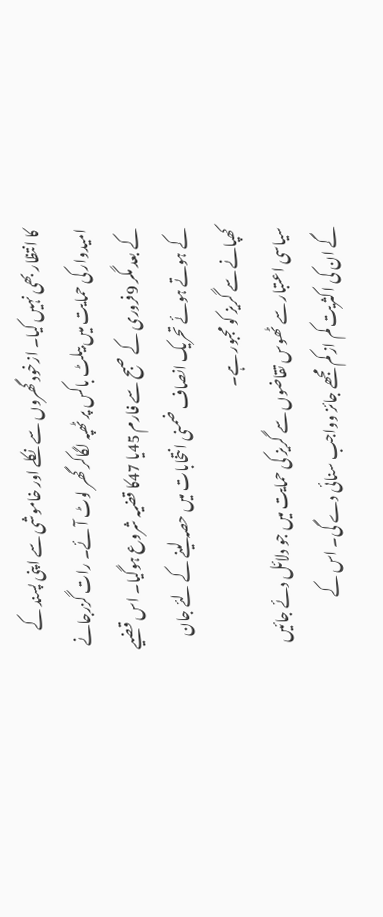کا انتظار بھی نہیں کیا۔ ازخود گھروں سے نکلے اور خاموشی سے اپنی پسند کے امیدوار کی حمایت میں بیلٹ باکس پر ٹھپہ لگاکر گھر لوٹ آئے۔ رات گزرجانے کے بعد مگر 9فروری کے صبح سے فارم 45یا 47کا قضیہ شروع ہوگیا۔ اس قضیے کے ہوتے ہوئے تحریک انصاف ضمنی انتخابات میں حصہ لینے کے لئے جان کھپانے سے گریز کو مجبور ہے۔
سیاسی اعتبار سے ٹھوس تقاضوں سے گریز کی حمایت میں جو دلائل دئے جائیں گے ان کی اکثریت کم از کم مجھے جائز وواجب سنائی دے گی۔ اس کے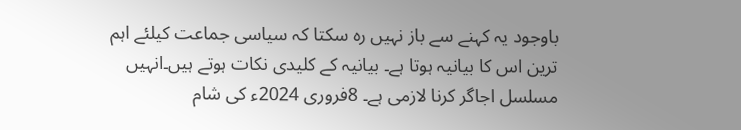باوجود یہ کہنے سے باز نہیں رہ سکتا کہ سیاسی جماعت کیلئے اہم ترین اس کا بیانیہ ہوتا ہے۔ بیانیہ کے کلیدی نکات ہوتے ہیں۔انہیں مسلسل اجاگر کرنا لازمی ہے۔ 8فروری 2024ء کی شام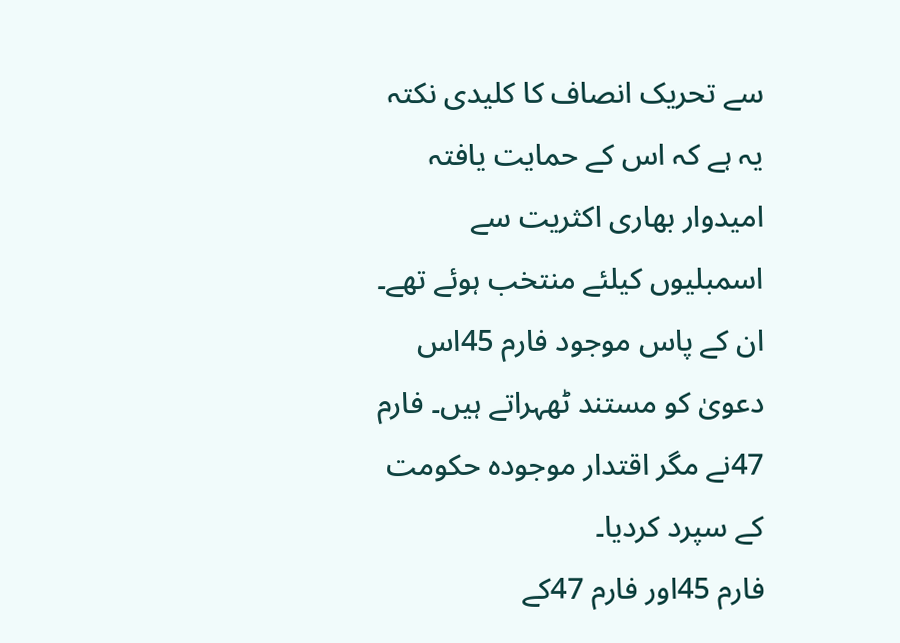سے تحریک انصاف کا کلیدی نکتہ یہ ہے کہ اس کے حمایت یافتہ امیدوار بھاری اکثریت سے اسمبلیوں کیلئے منتخب ہوئے تھے۔ ان کے پاس موجود فارم 45اس دعویٰ کو مستند ٹھہراتے ہیں۔ فارم 47نے مگر اقتدار موجودہ حکومت کے سپرد کردیا۔
فارم 45اور فارم 47کے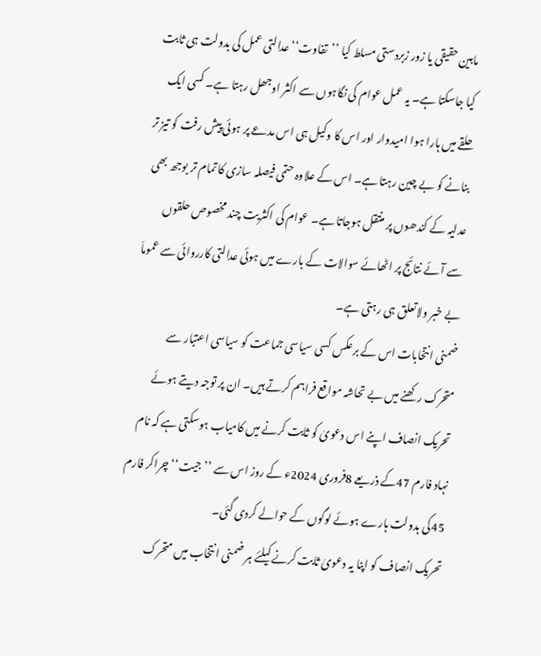مابین حقیقی یا زور زبردستی مسلط کیا ’’تفاوت‘‘ عدالتی عمل کی بدولت ہی ثابت کیا جاسکتا ہے۔ یہ عمل عوام کی نگاہوں سے اکثر اوجھل رہتا ہے۔ کسی ایک حلقے میں ہارا ہوا امیدوار اور اس کا وکیل ہی اس مدعے پر ہوئی پیش رفت کو تیز تر بنانے کو بے چین رہتا ہے۔ اس کے علاوہ حتمی فیصلہ سازی کا تمام تر بوجھ بھی عدلیہ کے کندھوں پر منتقل ہوجاتا ہے۔ عوام کی اکثریت چند مخصوص حلقوں سے آئے نتائج پر اٹھائے سوالات کے بارے میں ہوئی عدالتی کارروائی سے عموماَ بے خبر ولاتعلق ہی رہتی ہے۔
ضمنی انتخابات اس کے برعکس کسی سیاسی جماعت کو سیاسی اعتبار سے متحرک رکھنے میں بے تحاشہ مواقع فراہم کرتے ہیں۔ ان پر توجہ دیتے ہوئے تحریک انصاف اپنے اس دعویٰ کو ثابت کرنے میں کامیاب ہوسکتی ہے کہ نام نہاد فارم 47کے ذریعے 8فروری 2024ء کے روز اس سے ’’جیت‘‘ چراکر فارم 45کی بدولت ہارے ہوئے لوگوں کے حوالے کردی گئی۔
تحریک انصاف کو اپنا یہ دعویٰ ثابت کرنے کیلئے ہر ضمنی انتخاب میں متحرک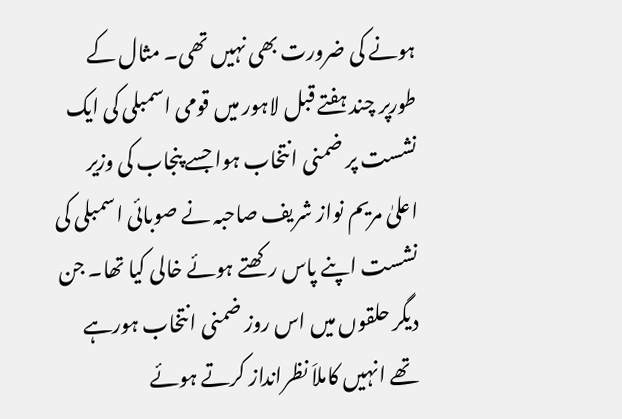ہونے کی ضرورت بھی نہیں تھی۔ مثال کے طورپر چند ہفتے قبل لاہور میں قومی اسمبلی کی ایک نشست پر ضمنی انتخاب ہوا جسے پنجاب کی وزیر اعلیٰ مریم نواز شریف صاحبہ نے صوبائی اسمبلی کی نشست اپنے پاس رکھتے ہوئے خالی کیا تھا۔ جن دیگر حلقوں میں اس روز ضمنی انتخاب ہورہے تھے انہیں کاملاَ نظرانداز کرتے ہوئے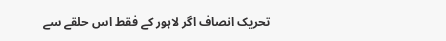تحریک انصاف اگر لاہور کے فقط اس حلقے سے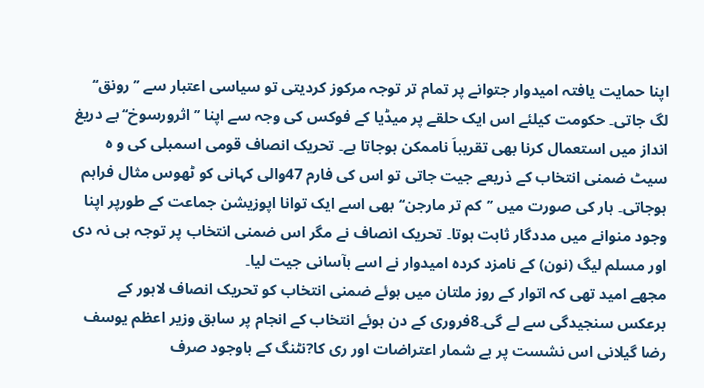اپنا حمایت یافتہ امیدوار جتوانے پر تمام تر توجہ مرکوز کردیتی تو سیاسی اعتبار سے ’’رونق‘‘ لگ جاتی۔ حکومت کیلئے اس ایک حلقے پر میڈیا کے فوکس کی وجہ سے اپنا ’’اثرورسوخ‘‘بے دریغ انداز میں استعمال کرنا بھی تقریباَ ناممکن ہوجاتا ہے۔ تحریک انصاف قومی اسمبلی کی و ہ سیٹ ضمنی انتخاب کے ذریعے جیت جاتی تو اس کی فارم 47والی کہانی کو ٹھوس مثال فراہم ہوجاتی۔ ہار کی صورت میں ’’کم تر مارجن‘‘ بھی اسے ایک توانا اپوزیشن جماعت کے طورپر اپنا وجود منوانے میں مددگار ثابت ہوتا۔ تحریک انصاف نے مگر اس ضمنی انتخاب پر توجہ ہی نہ دی اور مسلم لیگ (نون) کے نامزد کردہ امیدوار نے اسے بآسانی جیت لیا۔
مجھے امید تھی کہ اتوار کے روز ملتان میں ہوئے ضمنی انتخاب کو تحریک انصاف لاہور کے برعکس سنجیدگی سے لے گی۔8فروری کے دن ہوئے انتخاب کے انجام پر سابق وزیر اعظم یوسف رضا گیلانی اس نشست پر بے شمار اعتراضات اور ری کا?نٹنگ کے باوجود صرف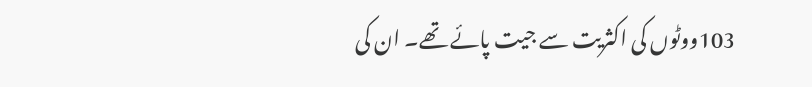103ووٹوں کی اکثریت سے جیت پائے تھے۔ ان کی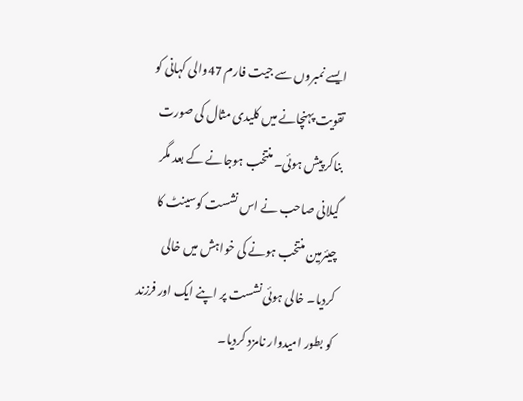ایسے نمبروں سے جیت فارم 47والی کہانی کو تقویت پہنچانے میں کلیدی مثال کی صورت بناکر پیش ہوئی۔ منتخب ہوجانے کے بعد مگر گیلانی صاحب نے اس نشست کوسینٹ کا چیئرمین منتخب ہونے کی خواہش میں خالی کردیا۔ خالی ہوئی نشست پر اپنے ایک اور فرزند کو بطور امیدوار نامزد کردیا۔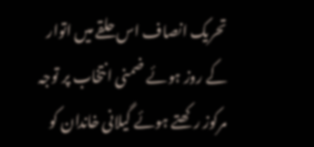تحریک انصاف اس حلقے میں اتوار کے روز ہوئے ضمنی انتخاب پر توجہ مرکوز رکھتے ہوئے گیلانی خاندان کو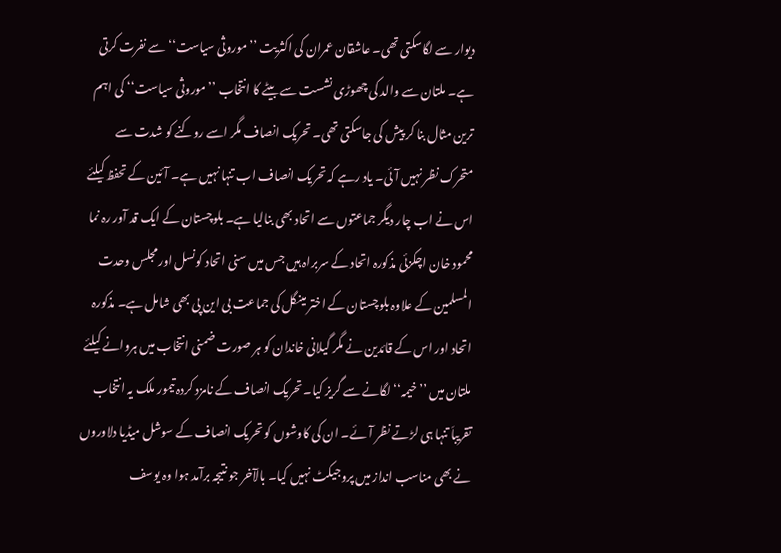دیوار سے لگاسکتی تھی۔ عاشقان عمران کی اکثریت ’’موروثی سیاست‘‘ سے نفرت کرتی ہے۔ ملتان سے والد کی چھوڑی نشست سے بیٹے کا انتخاب ’’موروثی سیاست‘‘ کی اہم ترین مثال بنا کر پیش کی جاسکتی تھی۔ تحریک انصاف مگر اسے روکنے کو شدت سے متحرک نظر نہیں آئی۔ یاد رہے کہ تحریک انصاف اب تنہا نہیں ہے۔ آئین کے تحفظ کیلئے اس نے اب چار دیگر جماعتوں سے اتحاد بھی بنالیا ہے۔ بلوچستان کے ایک قد آور رہ نما محمود خان اچکزئی مذکورہ اتحاد کے سربراہ ہیں جس میں سنی اتحاد کونسل اور مجلس وحدت المسلمین کے علاوہ بلوچستان کے اختر مینگل کی جماعت بی این پی بھی شامل ہے۔ مذکورہ اتحاد اور اس کے قائدین نے مگر گیلانی خاندان کو ہر صورت ضمنی انتخاب میں ہروانے کیلئے ملتان میں ’’خیمہ‘‘ لگانے سے گریز کیا۔ تحریک انصاف کے نامزد کردہ تیمور ملک یہ انتخاب تقریباَ تنہا ہی لڑتے نظر آئے۔ ان کی کاوشوں کو تحریک انصاف کے سوشل میڈیا دلاوروں نے بھی مناسب انداز میں پروجیکٹ نہیں کیا۔ بالآخر جو نتیجہ برآمد ہوا وہ یوسف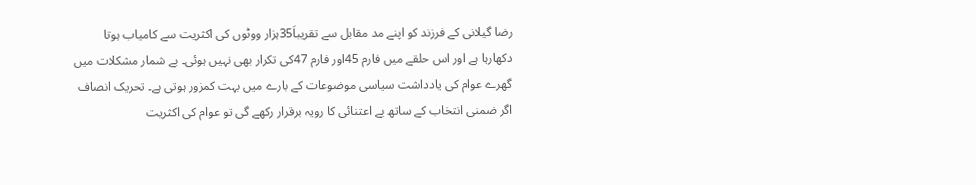رضا گیلانی کے فرزند کو اپنے مد مقابل سے تقریباَ35ہزار ووٹوں کی اکثریت سے کامیاب ہوتا دکھارہا ہے اور اس حلقے میں فارم 45اور فارم 47کی تکرار بھی نہیں ہوئی۔ بے شمار مشکلات میں گھرے عوام کی یادداشت سیاسی موضوعات کے بارے میں بہت کمزور ہوتی ہے۔ تحریک انصاف اگر ضمنی انتخاب کے ساتھ بے اعتنائی کا رویہ برقرار رکھے گی تو عوام کی اکثریت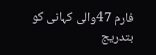فارم 47والی کہانی کو بتدریج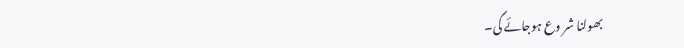بھولنا شر وع ہوجائے گی۔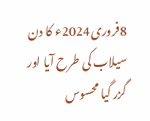8فروری2024ء کا دن سیلاب کی طرح آیا اور گزر گیا محسوس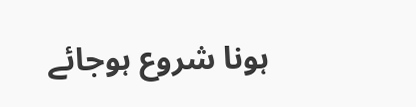ہونا شروع ہوجائے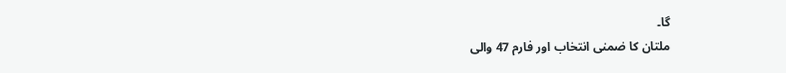گا۔
ملتان کا ضمنی انتخاب اور فارم 47 والی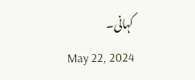کہانی۔
May 22, 2024